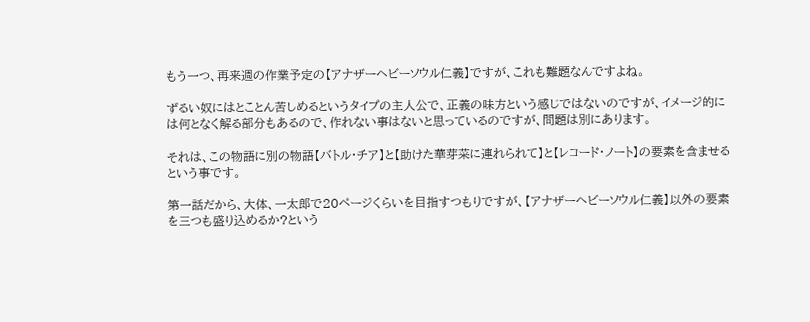もう一つ、再来週の作業予定の【アナザーヘビーソウル仁義】ですが、これも難題なんですよね。

ずるい奴にはとことん苦しめるというタイプの主人公で、正義の味方という感じではないのですが、イメージ的には何となく解る部分もあるので、作れない事はないと思っているのですが、問題は別にあります。

それは、この物語に別の物語【バトル・チア】と【助けた華芽菜に連れられて】と【レコード・ノート】の要素を含ませるという事です。

第一話だから、大体、一太郎で20ページくらいを目指すつもりですが、【アナザーヘビーソウル仁義】以外の要素を三つも盛り込めるか?という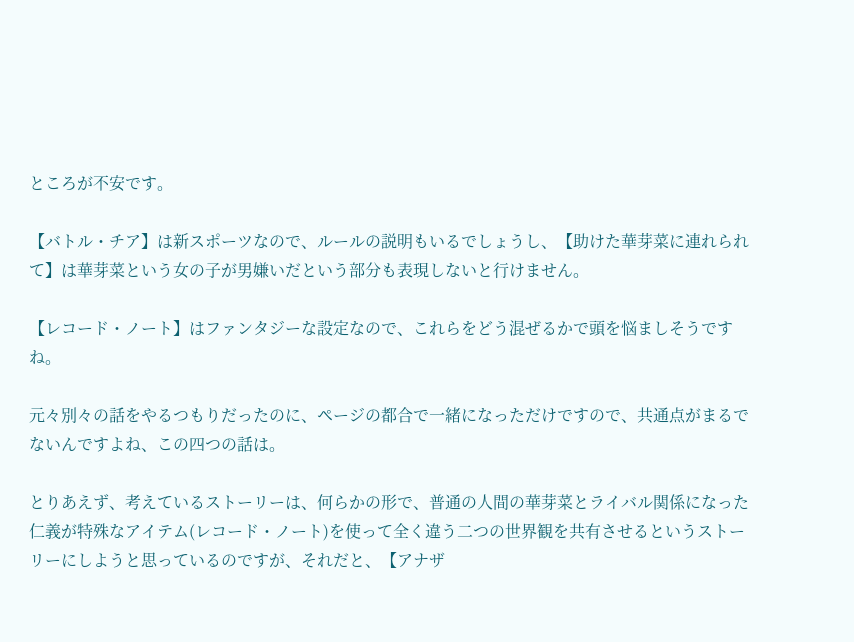ところが不安です。

【バトル・チア】は新スポーツなので、ルールの説明もいるでしょうし、【助けた華芽菜に連れられて】は華芽菜という女の子が男嫌いだという部分も表現しないと行けません。

【レコード・ノート】はファンタジーな設定なので、これらをどう混ぜるかで頭を悩ましそうですね。

元々別々の話をやるつもりだったのに、ページの都合で一緒になっただけですので、共通点がまるでないんですよね、この四つの話は。

とりあえず、考えているストーリーは、何らかの形で、普通の人間の華芽菜とライバル関係になった仁義が特殊なアイテム(レコード・ノート)を使って全く違う二つの世界観を共有させるというストーリーにしようと思っているのですが、それだと、【アナザ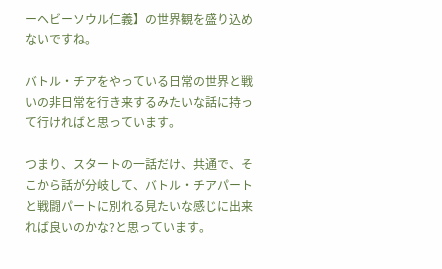ーヘビーソウル仁義】の世界観を盛り込めないですね。

バトル・チアをやっている日常の世界と戦いの非日常を行き来するみたいな話に持って行ければと思っています。

つまり、スタートの一話だけ、共通で、そこから話が分岐して、バトル・チアパートと戦闘パートに別れる見たいな感じに出来れば良いのかな?と思っています。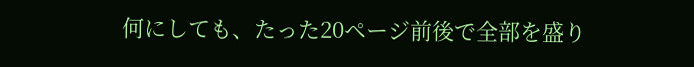何にしても、たった20ページ前後で全部を盛り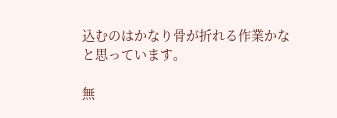込むのはかなり骨が折れる作業かなと思っています。

無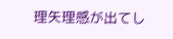理矢理感が出てし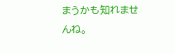まうかも知れませんね。